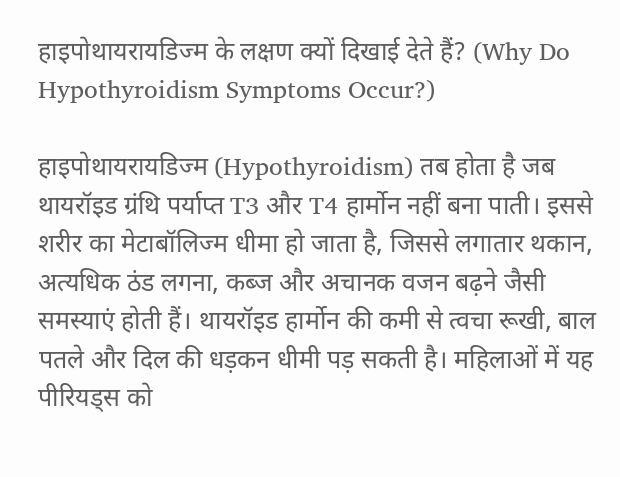हाइपोथायरायडिज्म के लक्षण क्यों दिखाई देते हैं? (Why Do Hypothyroidism Symptoms Occur?)

हाइपोथायरायडिज्म (Hypothyroidism) तब होता है जब थायरॉइड ग्रंथि पर्याप्त T3 और T4 हार्मोन नहीं बना पाती। इससे शरीर का मेटाबॉलिज्म धीमा हो जाता है, जिससे लगातार थकान, अत्यधिक ठंड लगना, कब्ज और अचानक वजन बढ़ने जैसी समस्याएं होती हैं। थायरॉइड हार्मोन की कमी से त्वचा रूखी, बाल पतले और दिल की धड़कन धीमी पड़ सकती है। महिलाओं में यह पीरियड्स को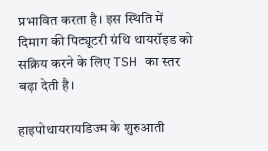प्रभावित करता है। इस स्थिति में दिमाग की पिट्यूटरी ग्रंथि थायरॉइड को सक्रिय करने के लिए TSH का स्तर बढ़ा देती है।

हाइपोथायरायडिज्म के शुरुआती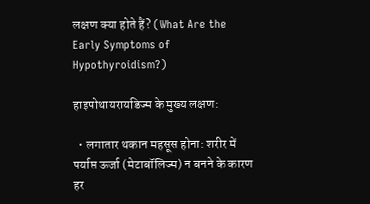लक्षण क्या होते हैं? (What Are the Early Symptoms of Hypothyroidism?)

हाइपोथायरायडिज्म के मुख्य लक्षण:

  • लगातार थकान महसूस होना: शरीर में पर्याप्त ऊर्जा (मेटाबॉलिज्म) न बनने के कारण हर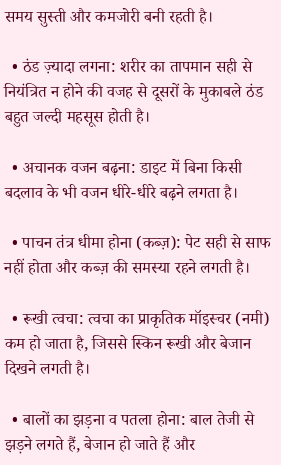समय सुस्ती और कमजोरी बनी रहती है।

  • ठंड ज़्यादा लगना: शरीर का तापमान सही से नियंत्रित न होने की वजह से दूसरों के मुकाबले ठंड बहुत जल्दी महसूस होती है।

  • अचानक वजन बढ़ना: डाइट में बिना किसी बदलाव के भी वजन धीरे-धीरे बढ़ने लगता है।

  • पाचन तंत्र धीमा होना (कब्ज़): पेट सही से साफ नहीं होता और कब्ज़ की समस्या रहने लगती है।

  • रूखी त्वचा: त्वचा का प्राकृतिक मॉइस्चर (नमी) कम हो जाता है, जिससे स्किन रूखी और बेजान दिखने लगती है।

  • बालों का झड़ना व पतला होना: बाल तेजी से झड़ने लगते हैं, बेजान हो जाते हैं और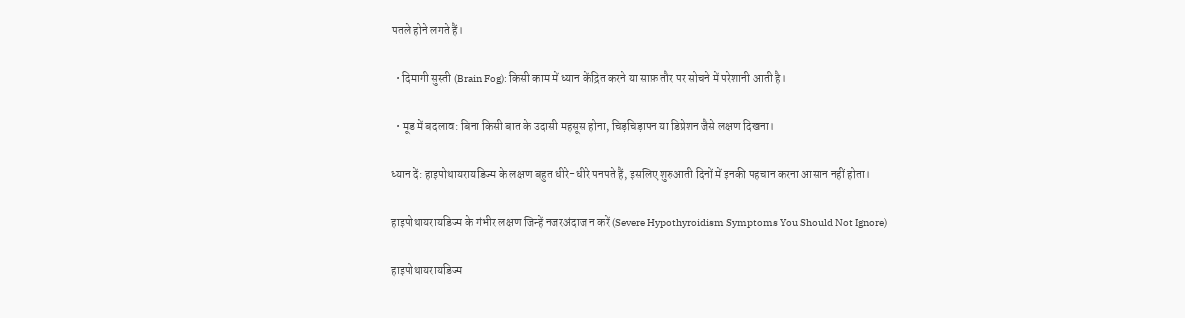पतले होने लगते हैं।

  • दिमागी सुस्ती (Brain Fog): किसी काम में ध्यान केंद्रित करने या साफ़ तौर पर सोचने में परेशानी आती है।

  • मूड में बदलाव: बिना किसी बात के उदासी महसूस होना, चिड़चिड़ापन या डिप्रेशन जैसे लक्षण दिखना।

ध्यान दें: हाइपोथायरायडिज्म के लक्षण बहुत धीरे-धीरे पनपते हैं, इसलिए शुरुआती दिनों में इनकी पहचान करना आसान नहीं होता।

हाइपोथायरायडिज्म के गंभीर लक्षण जिन्हें नजरअंदाज न करें (Severe Hypothyroidism Symptoms You Should Not Ignore)

हाइपोथायरायडिज्म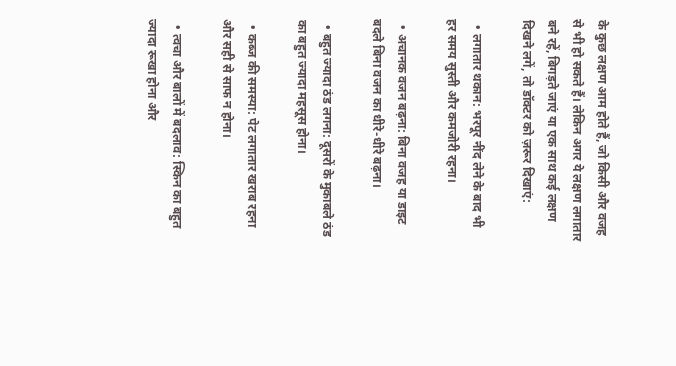के कुछ लक्षण आम होते हैं, जो किसी और वजह से भी हो सकते हैं। लेकिन अगर ये लक्षण लगातार बने रहें, बिगड़ते जाएं या एक साथ कई लक्षण दिखने लगें, तो डॉक्टर को ज़रूर दिखाएं:

  • लगातार थकान: भरपूर नींद लेने के बाद भी हर समय सुस्ती और कमजोरी रहना।

  • अचानक वजन बढ़ना: बिना वजह या डाइट बदले बिना वजन का धीरे-धीरे बढ़ना।

  • बहुत ज्यादा ठंड लगना: दूसरों के मुकाबले ठंड का बहुत ज्यादा महसूस होना।

  • कब्ज की समस्या: पेट लगातार खराब रहना और सही से साफ न होना।

  • त्वचा और बालों में बदलाव: स्किन का बहुत ज्यादा रूखा होना और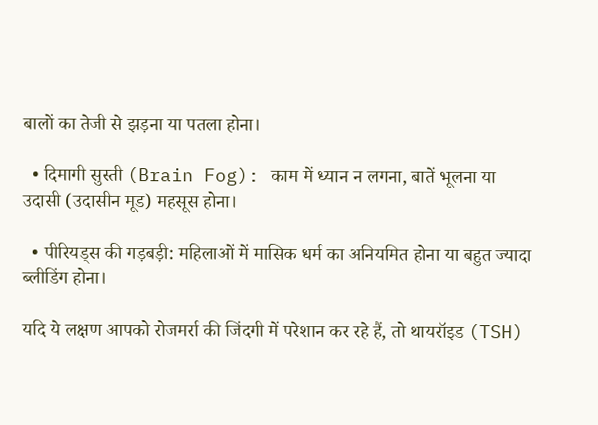बालों का तेजी से झड़ना या पतला होना।

  • दिमागी सुस्ती (Brain Fog): काम में ध्यान न लगना, बातें भूलना या उदासी (उदासीन मूड) महसूस होना।

  • पीरियड्स की गड़बड़ी: महिलाओं में मासिक धर्म का अनियमित होना या बहुत ज्यादा ब्लीडिंग होना।

यदि ये लक्षण आपको रोजमर्रा की जिंदगी में परेशान कर रहे हैं, तो थायरॉइड (TSH)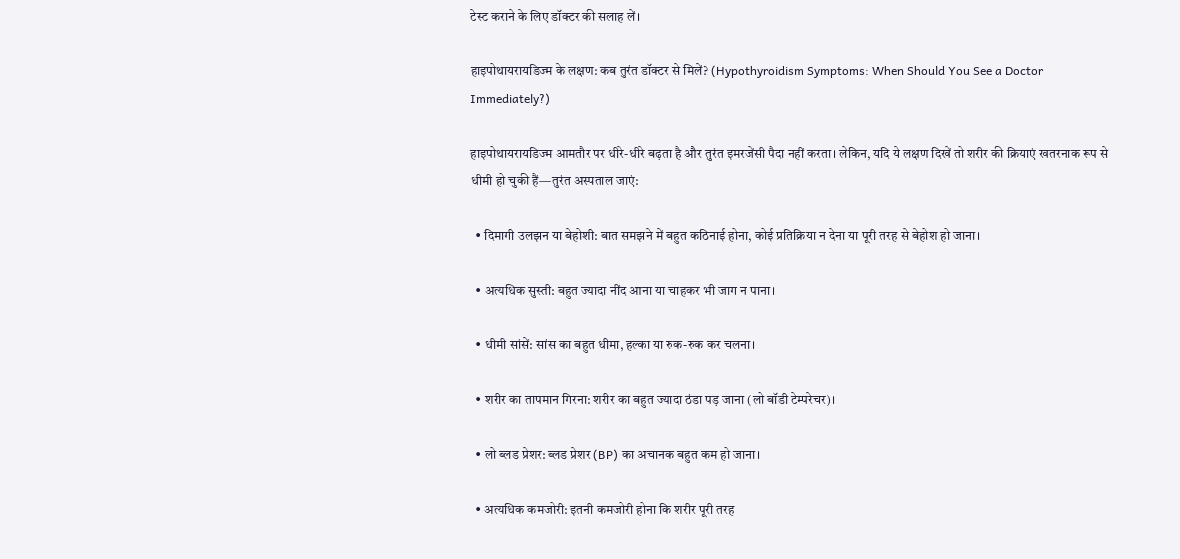टेस्ट कराने के लिए डॉक्टर की सलाह लें।

हाइपोथायरायडिज्म के लक्षण: कब तुरंत डॉक्टर से मिलें? (Hypothyroidism Symptoms: When Should You See a Doctor Immediately?)

हाइपोथायरायडिज्म आमतौर पर धीरे-धीरे बढ़ता है और तुरंत इमरजेंसी पैदा नहीं करता। लेकिन, यदि ये लक्षण दिखें तो शरीर की क्रियाएं खतरनाक रूप से धीमी हो चुकी हैं—तुरंत अस्पताल जाएं:

  • दिमागी उलझन या बेहोशी: बात समझने में बहुत कठिनाई होना, कोई प्रतिक्रिया न देना या पूरी तरह से बेहोश हो जाना।

  • अत्यधिक सुस्ती: बहुत ज्यादा नींद आना या चाहकर भी जाग न पाना।

  • धीमी सांसें: सांस का बहुत धीमा, हल्का या रुक-रुक कर चलना।

  • शरीर का तापमान गिरना: शरीर का बहुत ज्यादा ठंडा पड़ जाना (लो बॉडी टेम्परेचर)।

  • लो ब्लड प्रेशर: ब्लड प्रेशर (BP) का अचानक बहुत कम हो जाना।

  • अत्यधिक कमजोरी: इतनी कमजोरी होना कि शरीर पूरी तरह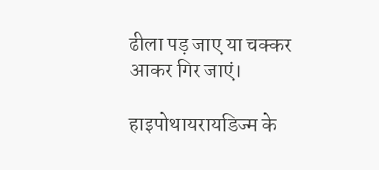ढीला पड़ जाए या चक्कर आकर गिर जाएं।

हाइपोथायरायडिज्म के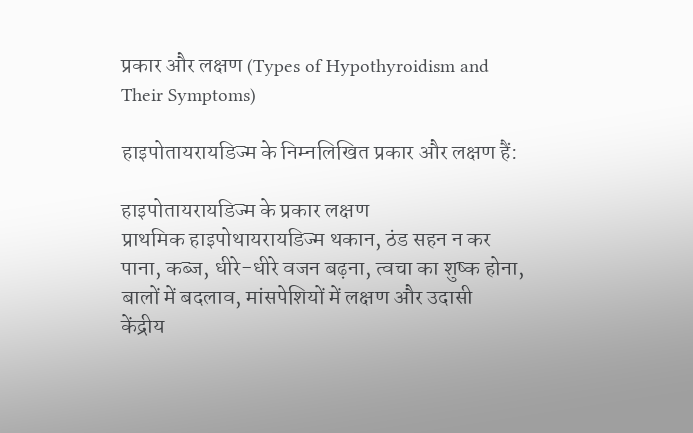प्रकार और लक्षण (Types of Hypothyroidism and Their Symptoms)

हाइपोतायरायडिज्म के निम्नलिखित प्रकार और लक्षण हैं:

हाइपोतायरायडिज्म के प्रकार लक्षण
प्राथमिक हाइपोथायरायडिज्म थकान, ठंड सहन न कर पाना, कब्ज, धीरे-धीरे वजन बढ़ना, त्वचा का शुष्क होना, बालों में बदलाव, मांसपेशियों में लक्षण और उदासी
केंद्रीय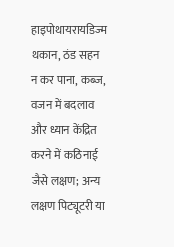हाइपोथायरायडिज्म थकान, ठंड सहन न कर पाना, कब्ज, वजन में बदलाव और ध्यान केंद्रित करने में कठिनाई जैसे लक्षण; अन्य लक्षण पिट्यूटरी या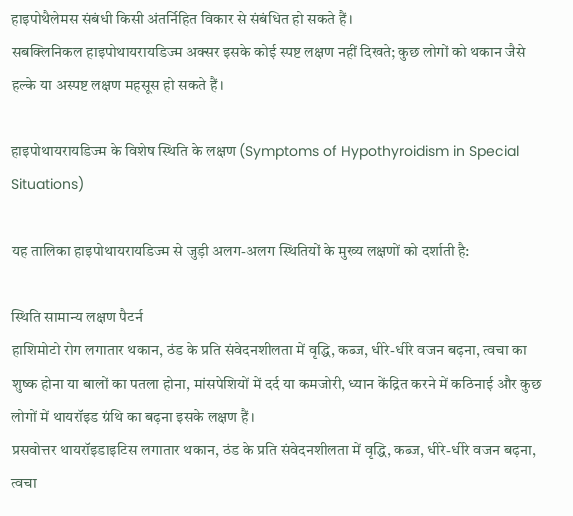हाइपोथैलेमस संबंधी किसी अंतर्निहित विकार से संबंधित हो सकते हैं।
सबक्लिनिकल हाइपोथायरायडिज्म अक्सर इसके कोई स्पष्ट लक्षण नहीं दिखते; कुछ लोगों को थकान जैसे हल्के या अस्पष्ट लक्षण महसूस हो सकते हैं।

हाइपोथायरायडिज्म के विशेष स्थिति के लक्षण (Symptoms of Hypothyroidism in Special Situations)

यह तालिका हाइपोथायरायडिज्म से जुड़ी अलग-अलग स्थितियों के मुख्य लक्षणों को दर्शाती है:

स्थिति सामान्य लक्षण पैटर्न
हाशिमोटो रोग लगातार थकान, ठंड के प्रति संवेदनशीलता में वृद्धि, कब्ज, धीरे-धीरे वजन बढ़ना, त्वचा का शुष्क होना या बालों का पतला होना, मांसपेशियों में दर्द या कमजोरी, ध्यान केंद्रित करने में कठिनाई और कुछ लोगों में थायरॉइड ग्रंथि का बढ़ना इसके लक्षण हैं।
प्रसवोत्तर थायरॉइडाइटिस लगातार थकान, ठंड के प्रति संवेदनशीलता में वृद्धि, कब्ज, धीरे-धीरे वजन बढ़ना, त्वचा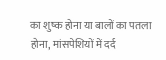का शुष्क होना या बालों का पतला होना, मांसपेशियों में दर्द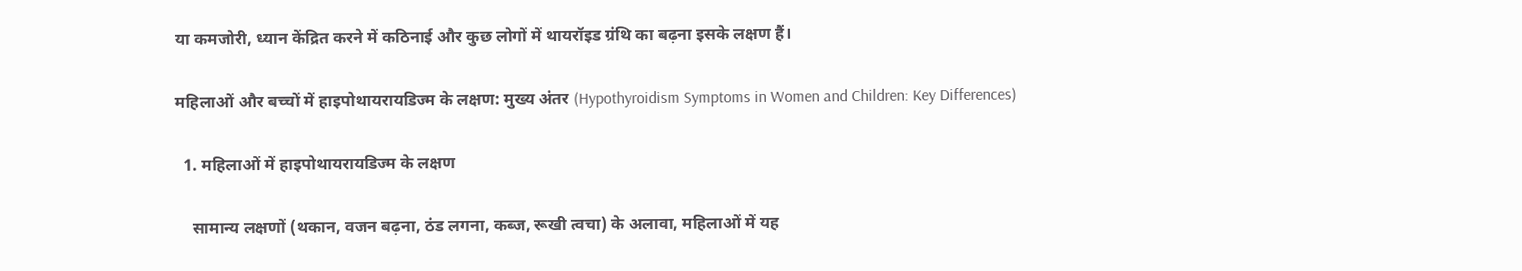या कमजोरी, ध्यान केंद्रित करने में कठिनाई और कुछ लोगों में थायरॉइड ग्रंथि का बढ़ना इसके लक्षण हैं।

महिलाओं और बच्चों में हाइपोथायरायडिज्म के लक्षण: मुख्य अंतर (Hypothyroidism Symptoms in Women and Children: Key Differences)

  1. महिलाओं में हाइपोथायरायडिज्म के लक्षण

    सामान्य लक्षणों (थकान, वजन बढ़ना, ठंड लगना, कब्ज, रूखी त्वचा) के अलावा, महिलाओं में यह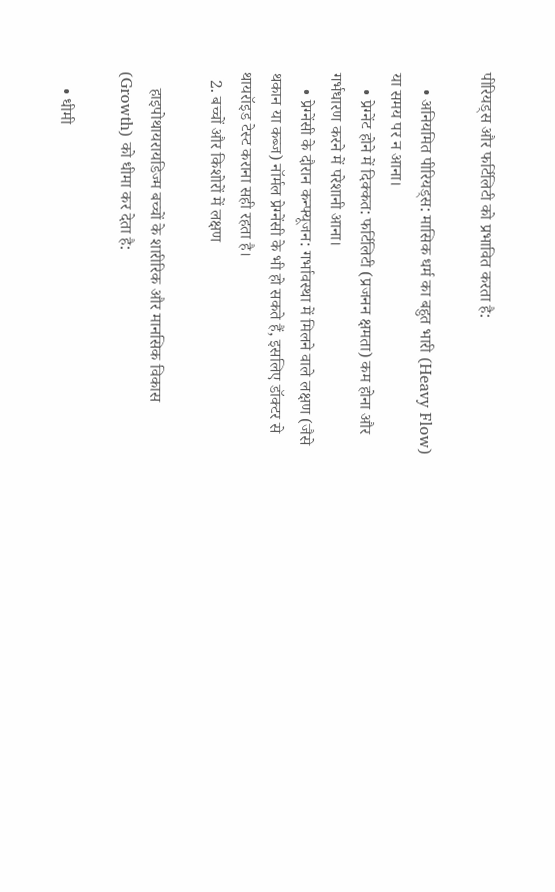पीरियड्स और फर्टिलिटी को प्रभावित करता है:

    • अनियमित पीरियड्स: मासिक धर्म का बहुत भारी (Heavy Flow) या समय पर न आना।
    • प्रेग्नेंट होने में दिक्कत: फर्टिलिटी (प्रजनन क्षमता) कम होना और गर्भधारण करने में परेशानी आना।
    • प्रेग्नेंसी के दौरान कन्फ्यूजन: गर्भावस्था में मिलने वाले लक्षण (जैसे थकान या कब्ज) नॉर्मल प्रेग्नेंसी के भी हो सकते हैं, इसलिए डॉक्टर से थायरॉइड टेस्ट कराना सही रहता है।
  2. बच्चों और किशोरों में लक्षण

    हाइपोथायरायडिज्म बच्चों के शारीरिक और मानसिक विकास (Growth) को धीमा कर देता है:

    • धीमी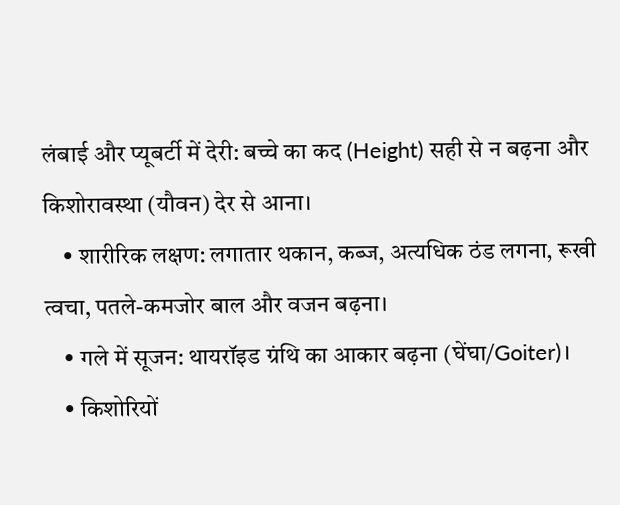लंबाई और प्यूबर्टी में देरी: बच्चे का कद (Height) सही से न बढ़ना और किशोरावस्था (यौवन) देर से आना।
    • शारीरिक लक्षण: लगातार थकान, कब्ज, अत्यधिक ठंड लगना, रूखी त्वचा, पतले-कमजोर बाल और वजन बढ़ना।
    • गले में सूजन: थायरॉइड ग्रंथि का आकार बढ़ना (घेंघा/Goiter)।
    • किशोरियों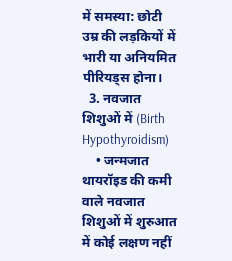में समस्या: छोटी उम्र की लड़कियों में भारी या अनियमित पीरियड्स होना।
  3. नवजात शिशुओं में (Birth Hypothyroidism)
    • जन्मजात थायरॉइड की कमी वाले नवजात शिशुओं में शुरुआत में कोई लक्षण नहीं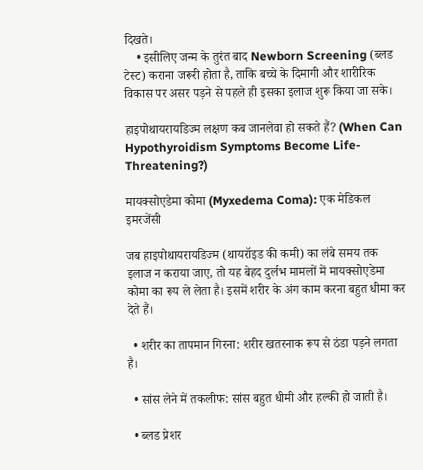दिखते।
    • इसीलिए जन्म के तुरंत बाद Newborn Screening (ब्लड टेस्ट) कराना जरूरी होता है, ताकि बच्चे के दिमागी और शारीरिक विकास पर असर पड़ने से पहले ही इसका इलाज शुरू किया जा सके।

हाइपोथायरायडिज्म लक्षण कब जानलेवा हो सकते हैं? (When Can Hypothyroidism Symptoms Become Life-Threatening?)

मायक्सोएडेमा कोमा (Myxedema Coma): एक मेडिकल इमरजेंसी

जब हाइपोथायरायडिज्म (थायरॉइड की कमी) का लंबे समय तक इलाज न कराया जाए, तो यह बेहद दुर्लभ मामलों में मायक्सोएडेमा कोमा का रूप ले लेता है। इसमें शरीर के अंग काम करना बहुत धीमा कर देते हैं।

  • शरीर का तापमान गिरना: शरीर खतरनाक रूप से ठंडा पड़ने लगता है।

  • सांस लेने में तकलीफ: सांस बहुत धीमी और हल्की हो जाती है।

  • ब्लड प्रेशर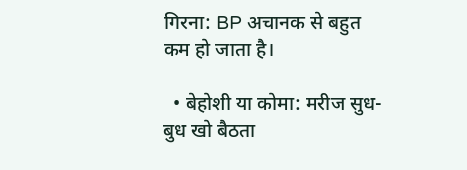गिरना: BP अचानक से बहुत कम हो जाता है।

  • बेहोशी या कोमा: मरीज सुध-बुध खो बैठता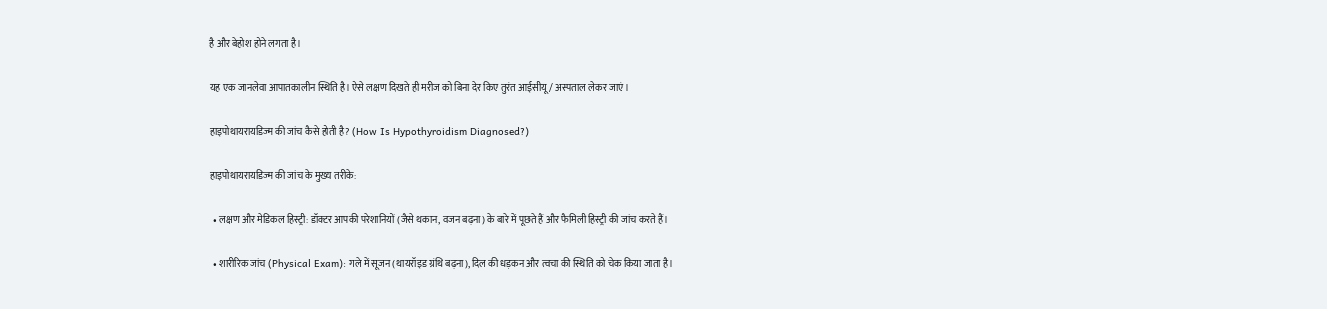है और बेहोश होने लगता है।

यह एक जानलेवा आपातकालीन स्थिति है। ऐसे लक्षण दिखते ही मरीज को बिना देर किए तुरंत आईसीयू / अस्पताल लेकर जाएं।

हाइपोथायरायडिज्म की जांच कैसे होती है? (How Is Hypothyroidism Diagnosed?)

हाइपोथायरायडिज्म की जांच के मुख्य तरीके:

  • लक्षण और मेडिकल हिस्ट्री: डॉक्टर आपकी परेशानियों (जैसे थकान, वजन बढ़ना) के बारे में पूछते हैं और फैमिली हिस्ट्री की जांच करते हैं।

  • शारीरिक जांच (Physical Exam): गले में सूजन (थायरॉइड ग्रंथि बढ़ना), दिल की धड़कन और त्वचा की स्थिति को चेक किया जाता है।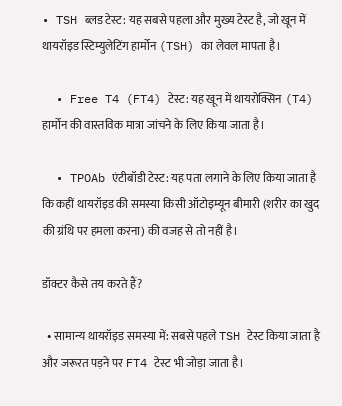• TSH ब्लड टेस्ट: यह सबसे पहला और मुख्य टेस्ट है, जो खून में थायरॉइड स्टिम्युलेटिंग हार्मोन (TSH) का लेवल मापता है।

  • Free T4 (FT4) टेस्ट: यह खून में थायरोक्सिन (T4) हार्मोन की वास्तविक मात्रा जांचने के लिए किया जाता है।

  • TPOAb एंटीबॉडी टेस्ट: यह पता लगाने के लिए किया जाता है कि कहीं थायरॉइड की समस्या किसी ऑटोइम्यून बीमारी (शरीर का खुद की ग्रंथि पर हमला करना) की वजह से तो नहीं है।

डॉक्टर कैसे तय करते हैं?

  • सामान्य थायरॉइड समस्या में: सबसे पहले TSH टेस्ट किया जाता है और जरूरत पड़ने पर FT4 टेस्ट भी जोड़ा जाता है।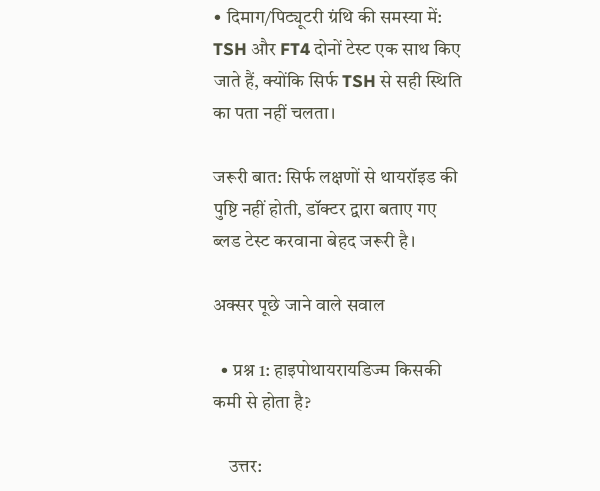• दिमाग/पिट्यूटरी ग्रंथि की समस्या में: TSH और FT4 दोनों टेस्ट एक साथ किए जाते हैं, क्योंकि सिर्फ TSH से सही स्थिति का पता नहीं चलता।

जरूरी बात: सिर्फ लक्षणों से थायरॉइड की पुष्टि नहीं होती, डॉक्टर द्वारा बताए गए ब्लड टेस्ट करवाना बेहद जरूरी है।

अक्सर पूछे जाने वाले सवाल

  • प्रश्न 1: हाइपोथायरायडिज्म किसकी कमी से होता है?

    उत्तर: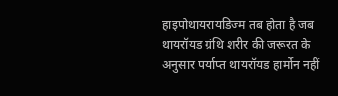हाइपोथायरायडिज्म तब होता है जब थायरॉयड ग्रंथि शरीर की जरूरत के अनुसार पर्याप्त थायरॉयड हार्मोन नहीं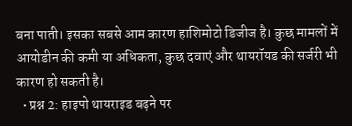बना पाती। इसका सबसे आम कारण हाशिमोटो डिजीज है। कुछ मामलों में आयोडीन की कमी या अधिकता, कुछ दवाएं और थायरॉयड की सर्जरी भी कारण हो सकती है।
  • प्रश्न 2: हाइपो थायराइड बढ़ने पर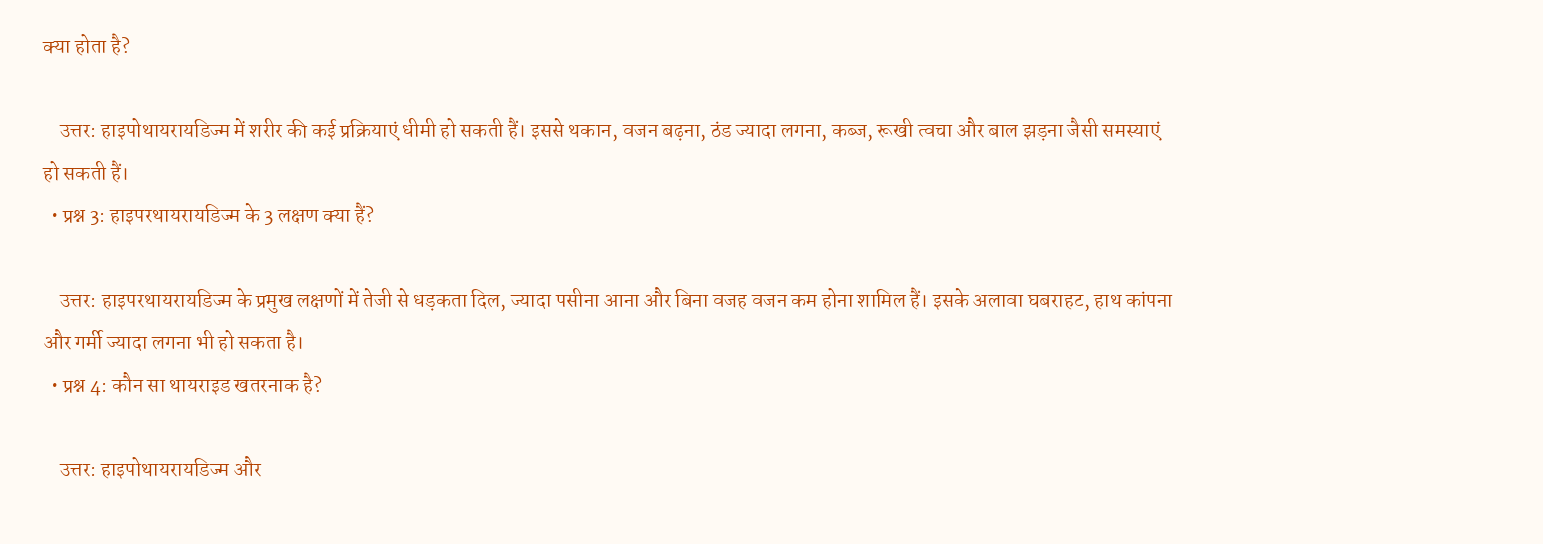क्या होता है?

    उत्तर: हाइपोथायरायडिज्म में शरीर की कई प्रक्रियाएं धीमी हो सकती हैं। इससे थकान, वजन बढ़ना, ठंड ज्यादा लगना, कब्ज, रूखी त्वचा और बाल झड़ना जैसी समस्याएं हो सकती हैं।
  • प्रश्न 3: हाइपरथायरायडिज्म के 3 लक्षण क्या हैं?

    उत्तर: हाइपरथायरायडिज्म के प्रमुख लक्षणों में तेजी से धड़कता दिल, ज्यादा पसीना आना और बिना वजह वजन कम होना शामिल हैं। इसके अलावा घबराहट, हाथ कांपना और गर्मी ज्यादा लगना भी हो सकता है।
  • प्रश्न 4: कौन सा थायराइड खतरनाक है?

    उत्तर: हाइपोथायरायडिज्म और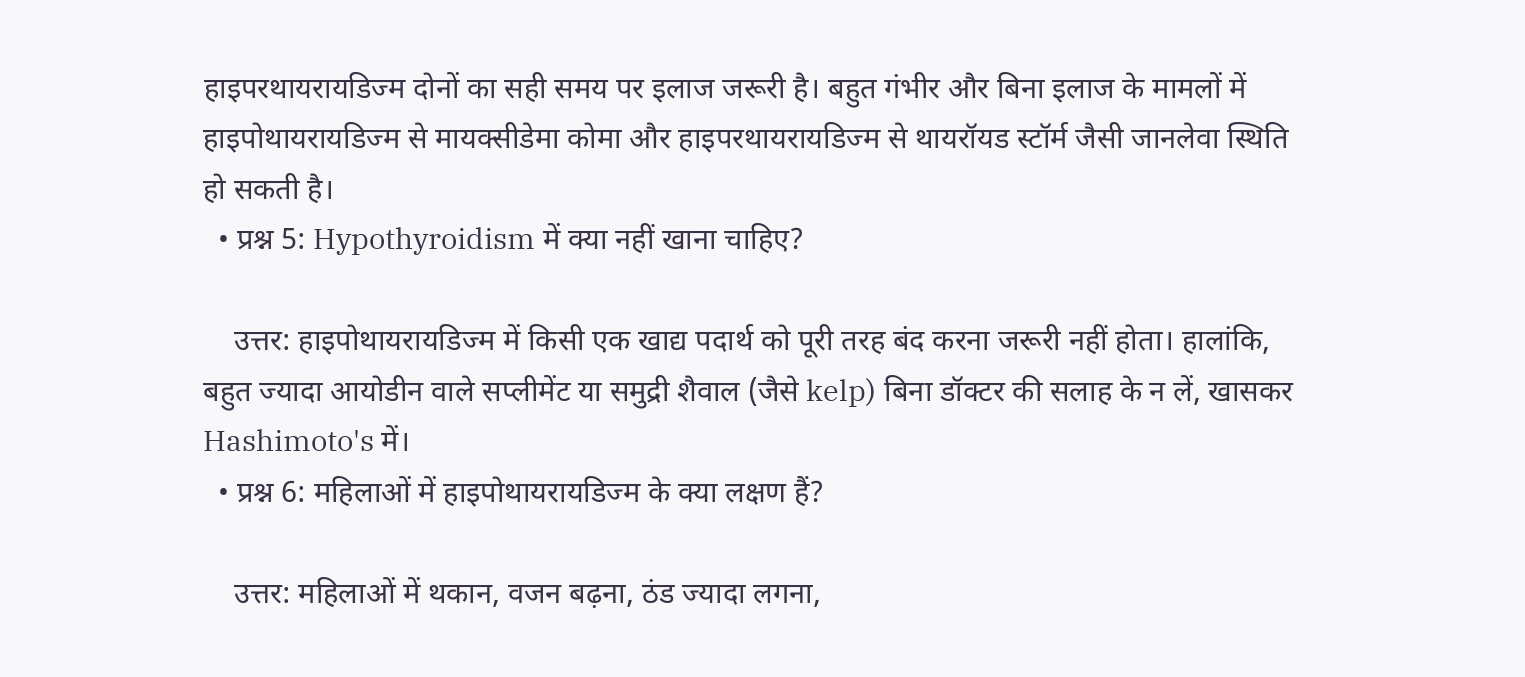हाइपरथायरायडिज्म दोनों का सही समय पर इलाज जरूरी है। बहुत गंभीर और बिना इलाज के मामलों में हाइपोथायरायडिज्म से मायक्सीडेमा कोमा और हाइपरथायरायडिज्म से थायरॉयड स्टॉर्म जैसी जानलेवा स्थिति हो सकती है।
  • प्रश्न 5: Hypothyroidism में क्या नहीं खाना चाहिए?

    उत्तर: हाइपोथायरायडिज्म में किसी एक खाद्य पदार्थ को पूरी तरह बंद करना जरूरी नहीं होता। हालांकि, बहुत ज्यादा आयोडीन वाले सप्लीमेंट या समुद्री शैवाल (जैसे kelp) बिना डॉक्टर की सलाह के न लें, खासकर Hashimoto's में।
  • प्रश्न 6: महिलाओं में हाइपोथायरायडिज्म के क्या लक्षण हैं?

    उत्तर: महिलाओं में थकान, वजन बढ़ना, ठंड ज्यादा लगना,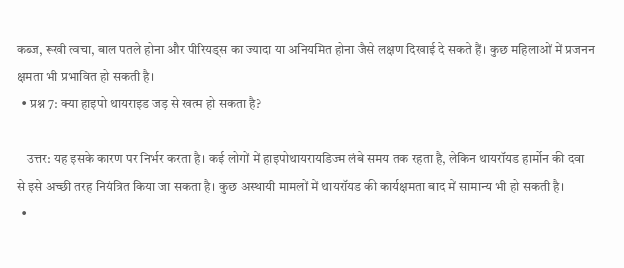कब्ज, रूखी त्वचा, बाल पतले होना और पीरियड्स का ज्यादा या अनियमित होना जैसे लक्षण दिखाई दे सकते हैं। कुछ महिलाओं में प्रजनन क्षमता भी प्रभावित हो सकती है।
  • प्रश्न 7: क्या हाइपो थायराइड जड़ से खत्म हो सकता है?

    उत्तर: यह इसके कारण पर निर्भर करता है। कई लोगों में हाइपोथायरायडिज्म लंबे समय तक रहता है, लेकिन थायरॉयड हार्मोन की दवा से इसे अच्छी तरह नियंत्रित किया जा सकता है। कुछ अस्थायी मामलों में थायरॉयड की कार्यक्षमता बाद में सामान्य भी हो सकती है।
  •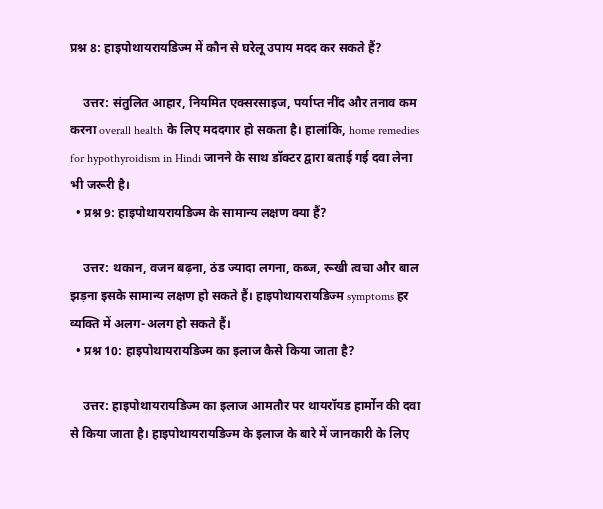प्रश्न 8: हाइपोथायरायडिज्म में कौन से घरेलू उपाय मदद कर सकते हैं?

    उत्तर: संतुलित आहार, नियमित एक्सरसाइज, पर्याप्त नींद और तनाव कम करना overall health के लिए मददगार हो सकता है। हालांकि, home remedies for hypothyroidism in Hindi जानने के साथ डॉक्टर द्वारा बताई गई दवा लेना भी जरूरी है।
  • प्रश्न 9: हाइपोथायरायडिज्म के सामान्य लक्षण क्या हैं?

    उत्तर: थकान, वजन बढ़ना, ठंड ज्यादा लगना, कब्ज, रूखी त्वचा और बाल झड़ना इसके सामान्य लक्षण हो सकते हैं। हाइपोथायरायडिज्म symptoms हर व्यक्ति में अलग-अलग हो सकते हैं।
  • प्रश्न 10: हाइपोथायरायडिज्म का इलाज कैसे किया जाता है?

    उत्तर: हाइपोथायरायडिज्म का इलाज आमतौर पर थायरॉयड हार्मोन की दवा से किया जाता है। हाइपोथायरायडिज्म के इलाज के बारे में जानकारी के लिए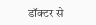डॉक्टर से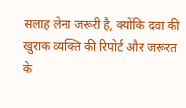सलाह लेना जरूरी है, क्योंकि दवा की खुराक व्यक्ति की रिपोर्ट और जरूरत के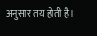अनुसार तय होती है।